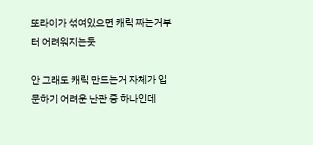또라이가 섞여있으면 캐릭 짜는거부터 어려워지는듯

안 그래도 캐릭 만드는거 자체가 입문하기 어려운 난관 중 하나인데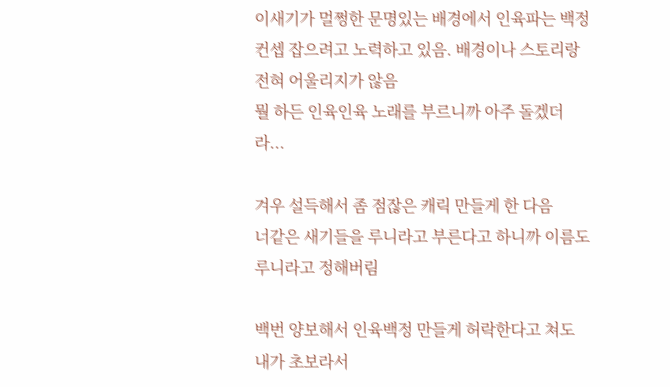이새기가 멀쩡한 문명있는 배경에서 인육파는 백정 컨셉 잡으려고 노력하고 있음. 배경이나 스토리랑 전혀 어울리지가 않음
뭘 하든 인육인육 노래를 부르니까 아주 돌겠더라...

겨우 설득해서 좀 점잖은 캐릭 만들게 한 다음
너같은 새기들을 루니라고 부른다고 하니까 이름도 루니라고 정해버림

백번 양보해서 인육백정 만들게 허락한다고 쳐도 내가 초보라서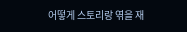어떻게 스토리랑 엮을 재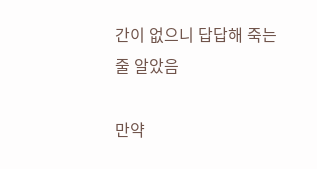간이 없으니 답답해 죽는줄 알았음

만약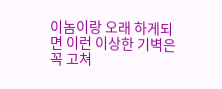이놈이랑 오래 하게되면 이런 이상한 기벽은 꼭 고쳐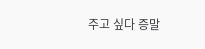주고 싶다 증말